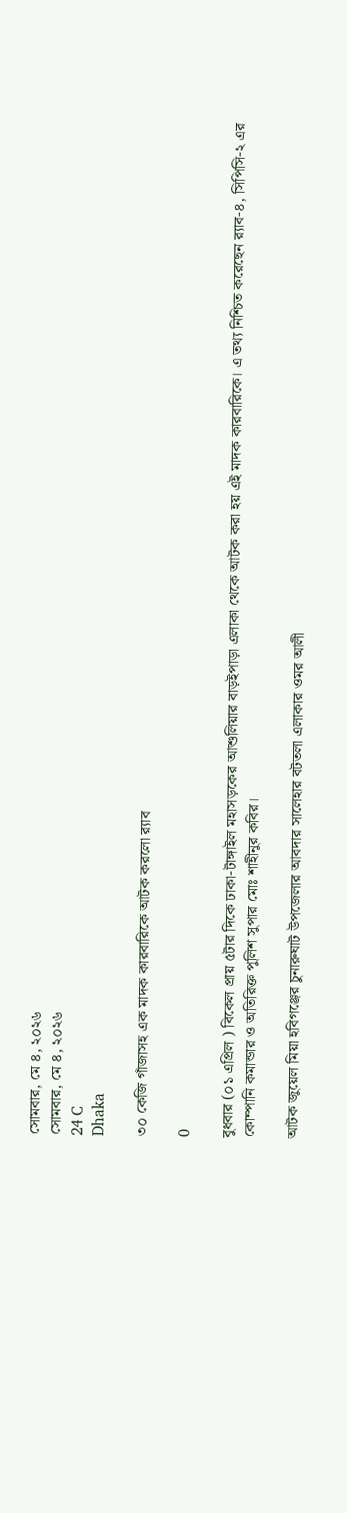সোমবার, মে ৪, ২০২৬
সোমবার, মে ৪, ২০২৬
24 C
Dhaka

৩০ কেজি গাঁজাসহ এক মাদক কারবারি‌কে আটক করলো র‍্যাব

0

বুধবার (০১ এপ্রিল ) বি‌কেল প্রায় ৫টার দিকে ঢাকা-টাঙ্গাইল মহাসড়কের আশুলিয়ার বাড়ইপাড়া এলাকা থেকে আটক করা হয় এই মাদক কারবা‌রি‌কে। এ তথ্য নিশ্চিত করেছেন র‍্যাব-৪, সিপিসি-২ এর কোম্পানি কমান্ডার ও অতিরিক্ত পুলিশ সুপার মোঃ শাহীনুর কবির।

আটক জুয়েল মিয়া হবিগঞ্জের চুনারুঘাট উপজেলার আবদার সালেহার বটতলা এলাকার ওমর আলী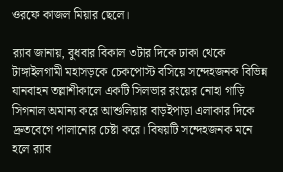ওরফে কাজল মিয়ার ছেলে।

র‍্যাব জানায়, বুধবার বিকাল ৩টার দিকে ঢাকা থেকে টাঙ্গাইলগামী মহাসড়কে চেকপোস্ট বসিয়ে সন্দেহজনক বিভিন্ন যানবাহন তল্লাশীকালে একটি সিলভার রংয়ের নোহা গাড়ি সিগনাল অমান্য করে আশুলিয়ার বাড়ইপাড়া এলাকার দিকে দ্রুতবেগে পালানোর চেষ্টা করে। বিষয়টি সন্দেহজনক মনে হলে র‍্যাব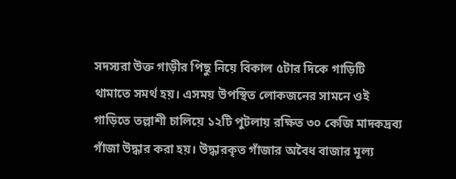সদস্যরা উক্ত গাড়ীর পিছু নিয়ে বিকাল ৫টার দিকে গাড়িটি থামাতে সমর্থ হয়। এসময় উপস্থিত লোকজনের সামনে ওই গাড়িতে তল্লাশী চালিয়ে ১২টি পুটলায় রক্ষিত ৩০ কেজি মাদকদ্রব্য গাঁজা উদ্ধার করা হয়। উদ্ধারকৃত গাঁজার অবৈধ বাজার মূল্য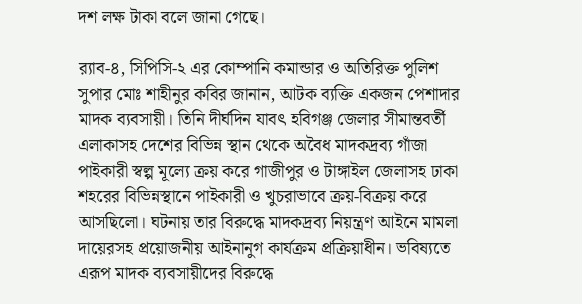দশ লক্ষ টাকা বলে জানা গেছে।

র‍্যাব-৪, সিপিসি-২ এর কোম্পানি কমান্ডার ও অতিরিক্ত পুলিশ সুপার মোঃ শাহীনুর কবির জানান, আটক ব্যক্তি একজন পেশাদার মাদক ব্যবসায়ী। তিনি দীর্ঘদিন যাবৎ হবিগঞ্জ জেলার সীমান্তবর্তী এলাকাসহ দেশের বিভিন্ন স্থান থেকে অবৈধ মাদকদ্রব্য গাঁজা পাইকারী স্বল্প মূল্যে ক্রয় করে গাজীপুর ও টাঙ্গাইল জেলাসহ ঢাকা শহরের বিভিন্নস্থানে পাইকারী ও খুচরাভাবে ক্রয়-বিক্রয় করে আসছিলো। ঘটনায় তার বিরুদ্ধে মাদকদ্রব্য নিয়ন্ত্রণ আইনে মামলা দায়েরসহ প্রয়োজনীয় আইনানুগ কার্যক্রম প্রক্রিয়াধীন। ভবিষ্যতে এরূপ মাদক ব্যবসায়ীদের বিরুদ্ধে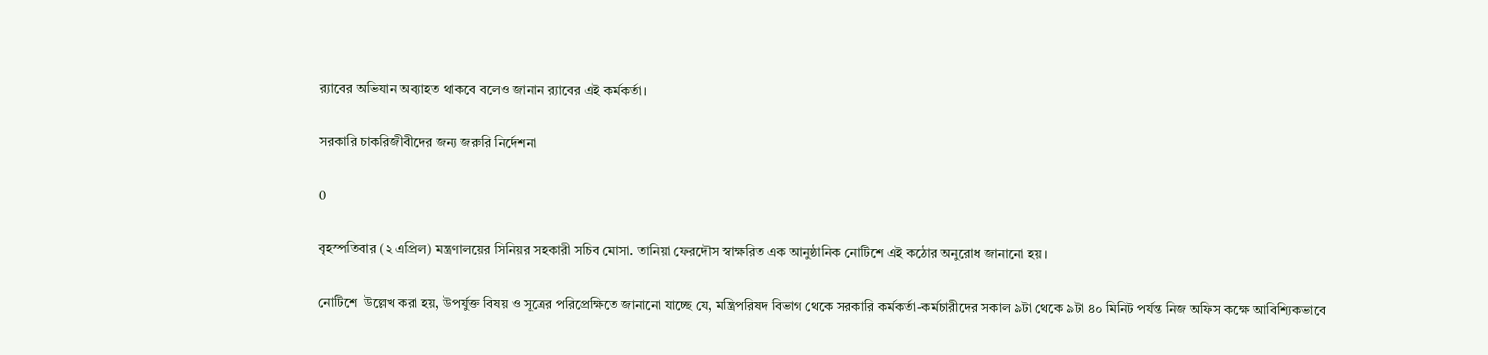র‍্যাবের অভিযান অব্যাহত থাকবে বলেও জানান র‍্যাবের এই কর্মকর্তা।

সরকারি চাকরিজীবীদের জন্য জরুরি নির্দেশনা

0

বৃহস্পতিবার (২ এপ্রিল) মন্ত্রণালয়ের সিনিয়র সহকারী সচিব মোসা. তানিয়া ফেরদৌস স্বাক্ষরিত এক আনুষ্ঠানিক নোটিশে এই কঠোর অনুরোধ জানানো হয়।

নোটিশে  উল্লেখ করা হয়, উপর্যুক্ত বিষয় ও সূত্রের পরিপ্রেক্ষিতে জানানো যাচ্ছে যে, মন্ত্রিপরিষদ বিভাগ থেকে সরকারি কর্মকর্তা-কর্মচারীদের সকাল ৯টা থেকে ৯টা ৪০ মিনিট পর্যন্ত নিজ অফিস কক্ষে আবিশ্যিকভাবে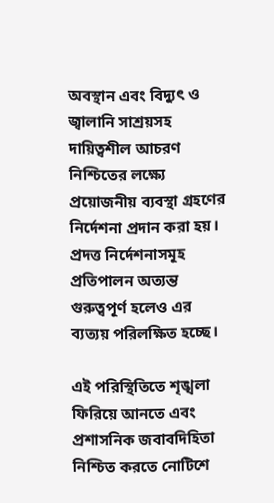অবস্থান এবং বিদ্যুৎ ও জ্বালানি সাশ্রয়সহ দায়িত্বশীল আচরণ নিশ্চিতের লক্ষ্যে প্রয়োজনীয় ব্যবস্থা গ্রহণের নির্দেশনা প্রদান করা হয়। প্রদত্ত নির্দেশনাসমূহ প্রতিপালন অত্যন্ত গুরুত্বপূর্ণ হলেও এর ব্যত্যয় পরিলক্ষিত হচ্ছে।

এই পরিস্থিতিতে শৃঙ্খলা ফিরিয়ে আনতে এবং প্রশাসনিক জবাবদিহিতা নিশ্চিত করতে নোটিশে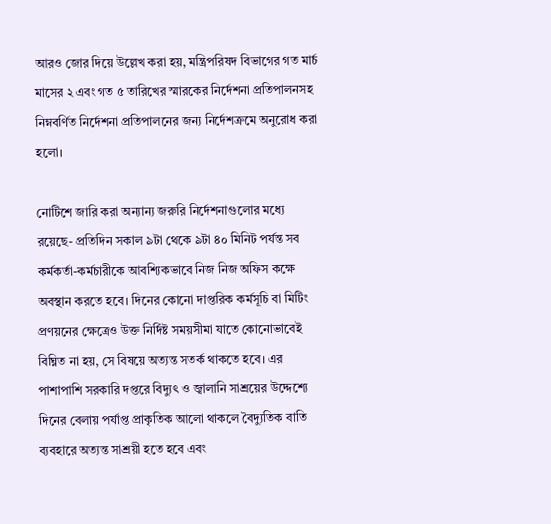আরও জোর দিয়ে উল্লেখ করা হয়, মন্ত্রিপরিষদ বিভাগের গত মার্চ মাসের ২ এবং গত ৫ তারিখের স্মারকের নির্দেশনা প্রতিপালনসহ নিম্নবর্ণিত নির্দেশনা প্রতিপালনের জন্য নির্দেশক্রমে অনুরোধ করা হলো।

নোটিশে জারি করা অন্যান্য জরুরি নির্দেশনাগুলোর মধ্যে রয়েছে- প্রতিদিন সকাল ৯টা থেকে ৯টা ৪০ মিনিট পর্যন্ত সব কর্মকর্তা-কর্মচারীকে আবশ্যিকভাবে নিজ নিজ অফিস কক্ষে অবস্থান করতে হবে। দিনের কোনো দাপ্তরিক কর্মসূচি বা মিটিং প্রণয়নের ক্ষেত্রেও উক্ত নির্দিষ্ট সময়সীমা যাতে কোনোভাবেই বিঘ্নিত না হয়, সে বিষয়ে অত্যন্ত সতর্ক থাকতে হবে। এর পাশাপাশি সরকারি দপ্তরে বিদ্যুৎ ও জ্বালানি সাশ্রয়ের উদ্দেশ্যে দিনের বেলায় পর্যাপ্ত প্রাকৃতিক আলো থাকলে বৈদ্যুতিক বাতি ব্যবহারে অত্যন্ত সাশ্রয়ী হতে হবে এবং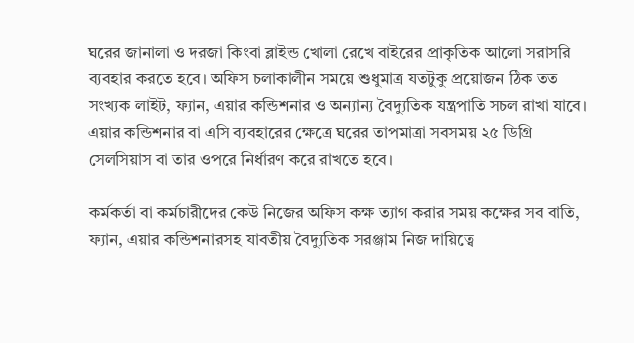ঘরের জানালা ও দরজা কিংবা ব্লাইন্ড খোলা রেখে বাইরের প্রাকৃতিক আলো সরাসরি ব্যবহার করতে হবে। অফিস চলাকালীন সময়ে শুধুমাত্র যতটুকু প্রয়োজন ঠিক তত সংখ্যক লাইট, ফ্যান, এয়ার কন্ডিশনার ও অন্যান্য বৈদ্যুতিক যন্ত্রপাতি সচল রাখা যাবে। এয়ার কন্ডিশনার বা এসি ব্যবহারের ক্ষেত্রে ঘরের তাপমাত্রা সবসময় ২৫ ডিগ্রি সেলসিয়াস বা তার ওপরে নির্ধারণ করে রাখতে হবে।

কর্মকর্তা বা কর্মচারীদের কেউ নিজের অফিস কক্ষ ত্যাগ করার সময় কক্ষের সব বাতি, ফ্যান, এয়ার কন্ডিশনারসহ যাবতীয় বৈদ্যুতিক সরঞ্জাম নিজ দায়িত্বে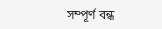সম্পূর্ণ বন্ধ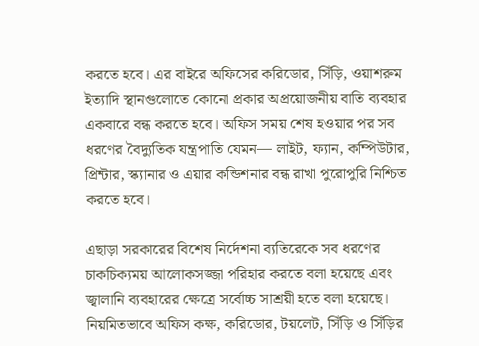করতে হবে। এর বাইরে অফিসের করিডোর, সিঁড়ি, ওয়াশরুম ইত্যাদি স্থানগুলোতে কোনো প্রকার অপ্রয়োজনীয় বাতি ব্যবহার একবারে বন্ধ করতে হবে। অফিস সময় শেষ হওয়ার পর সব ধরণের বৈদ্যুতিক যন্ত্রপাতি যেমন— লাইট, ফ্যান, কম্পিউটার, প্রিন্টার, স্ক্যানার ও এয়ার কন্ডিশনার বন্ধ রাখা পুরোপুরি নিশ্চিত করতে হবে।

এছাড়া সরকারের বিশেষ নির্দেশনা ব্যতিরেকে সব ধরণের চাকচিক্যময় আলোকসজ্জা পরিহার করতে বলা হয়েছে এবং জ্বালানি ব্যবহারের ক্ষেত্রে সর্বোচ্চ সাশ্রয়ী হতে বলা হয়েছে। নিয়মিতভাবে অফিস কক্ষ, করিডোর, টয়লেট, সিঁড়ি ও সিঁড়ির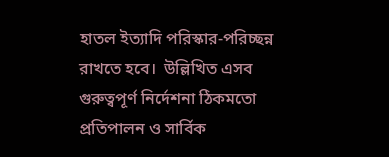হাতল ইত্যাদি পরিস্কার-পরিচ্ছন্ন রাখতে হবে।  উল্লিখিত এসব গুরুত্বপূর্ণ নির্দেশনা ঠিকমতো প্রতিপালন ও সার্বিক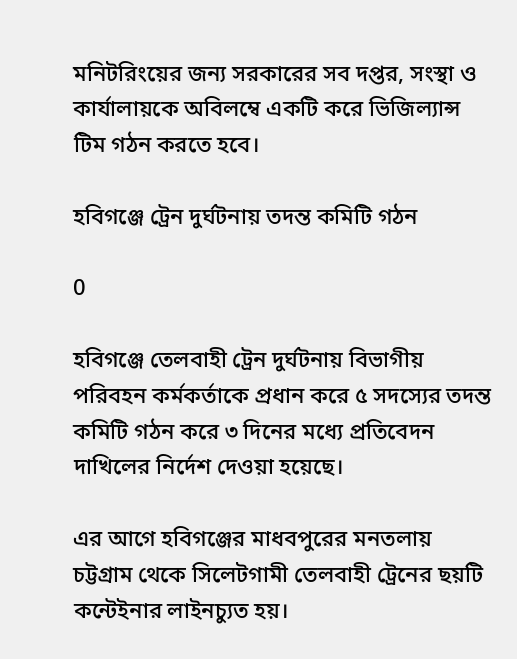মনিটরিংয়ের জন্য সরকারের সব দপ্তর, সংস্থা ও কার্যালায়কে অবিলম্বে একটি করে ভিজিল্যান্স টিম গঠন করতে হবে।

হবিগঞ্জে ট্রেন দুর্ঘটনায় তদন্ত কমিটি গঠন

0

হবিগঞ্জে তেলবাহী ট্রেন দুর্ঘটনায় বিভাগীয় পরিবহন কর্মকর্তাকে প্রধান করে ৫ সদস্যের তদন্ত কমিটি গঠন করে ৩ দিনের মধ্যে প্রতিবেদন দাখিলের নির্দেশ দেওয়া হয়েছে।

এর আগে হবিগঞ্জের মাধবপুরের মনতলায় চট্টগ্রাম থেকে সিলেটগামী তেলবাহী ট্রেনের ছয়টি কন্টেইনার লাইনচ্যুত হয়।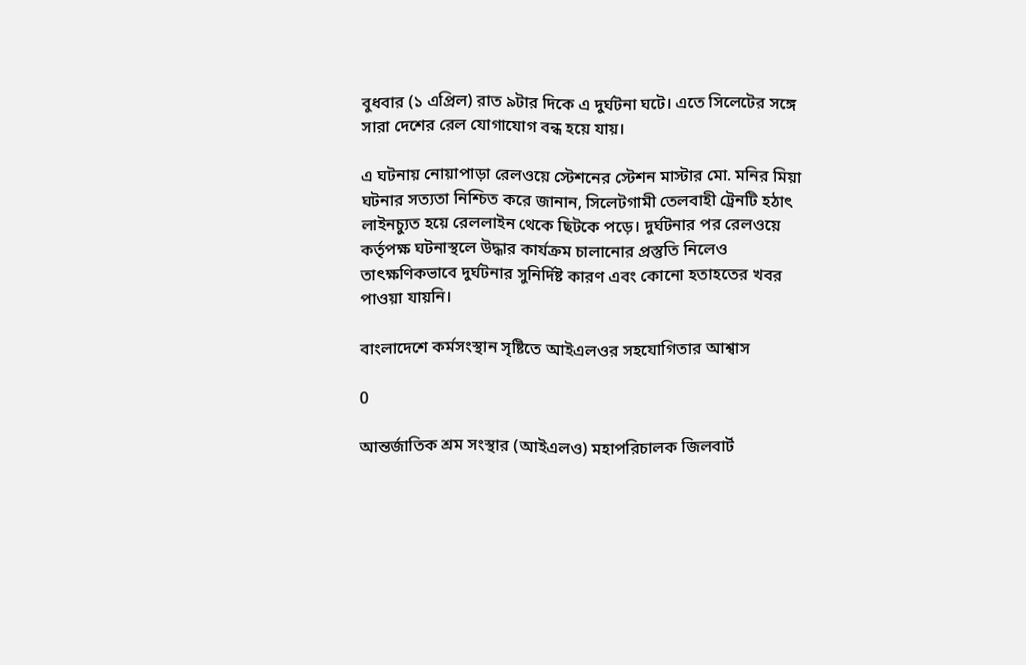বুধবার (১ এপ্রিল) রাত ৯টার দিকে এ দুর্ঘটনা ঘটে। এতে সিলেটের সঙ্গে সারা দেশের রেল যোগাযোগ বন্ধ হয়ে যায়।

এ ঘটনায় নোয়াপাড়া রেলওয়ে স্টেশনের স্টেশন মাস্টার মো. মনির মিয়া ঘটনার সত্যতা নিশ্চিত করে জানান, সিলেটগামী তেলবাহী ট্রেনটি হঠাৎ লাইনচ্যুত হয়ে রেললাইন থেকে ছিটকে পড়ে। দুর্ঘটনার পর রেলওয়ে কর্তৃপক্ষ ঘটনাস্থলে উদ্ধার কার্যক্রম চালানোর প্রস্তুতি নিলেও তাৎক্ষণিকভাবে দুর্ঘটনার সুনির্দিষ্ট কারণ এবং কোনো হতাহতের খবর পাওয়া যায়নি।

বাংলাদেশে কর্মসংস্থান সৃষ্টিতে আইএলওর সহযোগিতার আশ্বাস

0

আন্তর্জাতিক শ্রম সংস্থার (আইএলও) মহাপরিচালক জিলবার্ট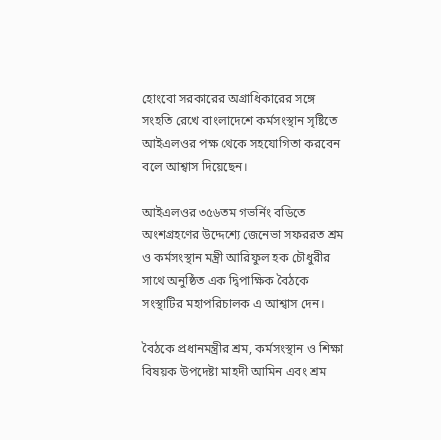হোংবো সরকারের অগ্রাধিকারের সঙ্গে সংহতি রেখে বাংলাদেশে কর্মসংস্থান সৃষ্টিতে আইএলওর পক্ষ থেকে সহযোগিতা করবেন বলে আশ্বাস দিয়েছেন।

আইএলওর ৩৫৬তম গভর্নিং বডিতে অংশগ্রহণের উদ্দেশ্যে জেনেভা সফররত শ্রম ও কর্মসংস্থান মন্ত্রী আরিফুল হক চৌধুরীর সাথে অনুষ্ঠিত এক দ্বিপাক্ষিক বৈঠকে সংস্থাটির মহাপরিচালক এ আশ্বাস দেন।

বৈঠকে প্রধানমন্ত্রীর শ্রম, কর্মসংস্থান ও শিক্ষা বিষয়ক উপদেষ্টা মাহদী আমিন এবং শ্রম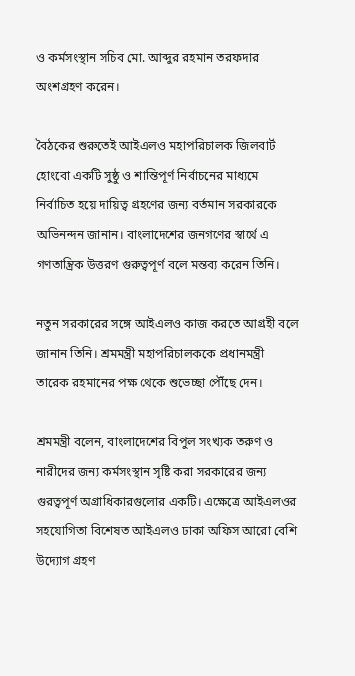ও কর্মসংস্থান সচিব মো. আব্দুর রহমান তরফদার অংশগ্রহণ করেন।

বৈঠকের শুরুতেই আইএলও মহাপরিচালক জিলবার্ট হোংবো একটি সুষ্ঠু ও শান্তিপূর্ণ নির্বাচনের মাধ্যমে নির্বাচিত হয়ে দায়িত্ব গ্রহণের জন্য বর্তমান সরকারকে অভিনন্দন জানান। বাংলাদেশের জনগণের স্বার্থে এ গণতান্ত্রিক উত্তরণ গুরুত্বপূর্ণ বলে মন্তব্য করেন তিনি।

নতুন সরকারের সঙ্গে আইএলও কাজ করতে আগ্রহী বলে জানান তিনি। শ্রমমন্ত্রী মহাপরিচালককে প্রধানমন্ত্রী তারেক রহমানের পক্ষ থেকে শুভেচ্ছা পৌঁছে দেন।

শ্রমমন্ত্রী বলেন, বাংলাদেশের বিপুল সংখ্যক তরুণ ও নারীদের জন্য কর্মসংস্থান সৃষ্টি করা সরকারের জন্য গুরত্বপূর্ণ অগ্রাধিকারগুলোর একটি। এক্ষেত্রে আইএলওর সহযোগিতা বিশেষত আইএলও ঢাকা অফিস আরো বেশি উদ্যোগ গ্রহণ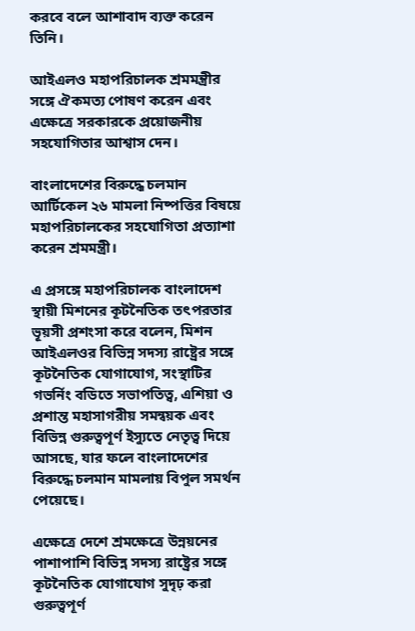করবে বলে আশাবাদ ব্যক্ত করেন তিনি।

আইএলও মহাপরিচালক শ্রমমন্ত্রীর সঙ্গে ঐকমত্য পোষণ করেন এবং এক্ষেত্রে সরকারকে প্রয়োজনীয় সহযোগিতার আশ্বাস দেন।

বাংলাদেশের বিরুদ্ধে চলমান আর্টিকেল ২৬ মামলা নিষ্পত্তির বিষয়ে মহাপরিচালকের সহযোগিতা প্রত্যাশা করেন শ্রমমন্ত্রী।

এ প্রসঙ্গে মহাপরিচালক বাংলাদেশ স্থায়ী মিশনের কূটনৈতিক তৎপরতার ভূয়সী প্রশংসা করে বলেন, মিশন আইএলওর বিভিন্ন সদস্য রাষ্ট্রের সঙ্গে কূটনৈতিক যোগাযোগ, সংস্থাটির গভর্নিং বডিতে সভাপতিত্ব, এশিয়া ও প্রশান্ত মহাসাগরীয় সমন্বয়ক এবং বিভিন্ন গুরুত্বপূর্ণ ইস্যুতে নেতৃত্ব দিয়ে আসছে, যার ফলে বাংলাদেশের বিরুদ্ধে চলমান মামলায় বিপুল সমর্থন পেয়েছে।

এক্ষেত্রে দেশে শ্রমক্ষেত্রে উন্নয়নের পাশাপাশি বিভিন্ন সদস্য রাষ্ট্রের সঙ্গে কূটনৈতিক যোগাযোগ সুদৃঢ় করা গুরুত্বপূর্ণ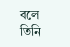বলে তিনি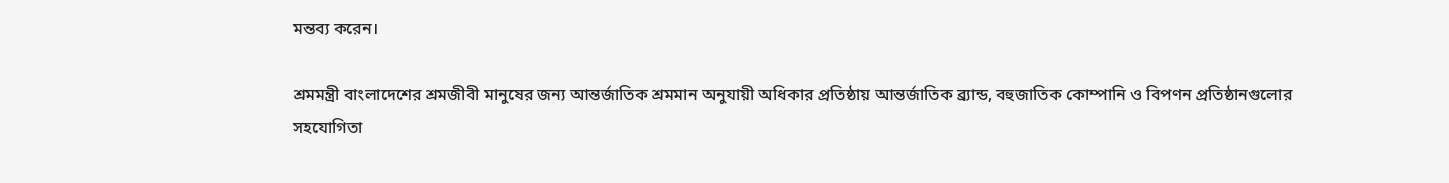মন্তব্য করেন।

শ্রমমন্ত্রী বাংলাদেশের শ্রমজীবী মানুষের জন্য আন্তর্জাতিক শ্রমমান অনুযায়ী অধিকার প্রতিষ্ঠায় আন্তর্জাতিক ব্র্যান্ড, বহুজাতিক কোম্পানি ও বিপণন প্রতিষ্ঠানগুলোর সহযোগিতা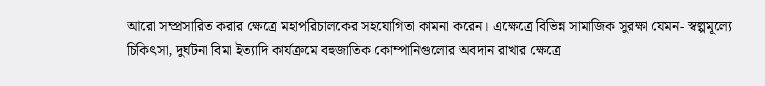আরো সম্প্রসারিত করার ক্ষেত্রে মহাপরিচালকের সহযোগিতা কামনা করেন। এক্ষেত্রে বিভিন্ন সামাজিক সুরক্ষা যেমন- স্বল্পমূল্যে চিকিৎসা, দুর্ঘটনা বিমা ইত্যাদি কার্যক্রমে বহুজাতিক কোম্পানিগুলোর অবদান রাখার ক্ষেত্রে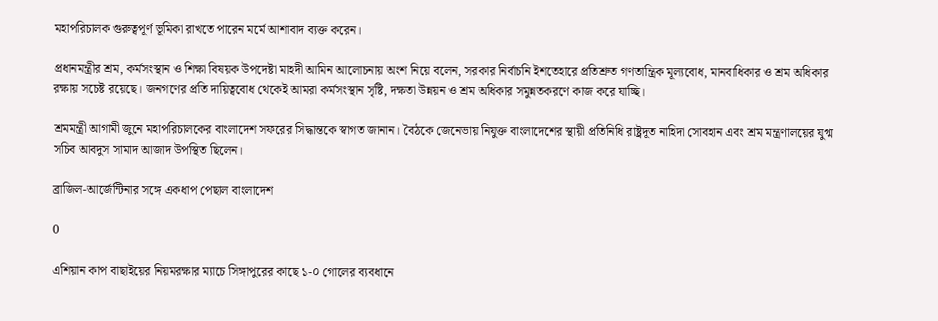মহাপরিচালক গুরুত্বপূর্ণ ভূমিকা রাখতে পারেন মর্মে আশাবাদ ব্যক্ত করেন।

প্রধানমন্ত্রীর শ্রম, কর্মসংস্থান ও শিক্ষা বিষয়ক উপদেষ্টা মাহদী আমিন আলোচনায় অংশ নিয়ে বলেন, সরকার নির্বাচনি ইশতেহারে প্রতিশ্রুত গণতান্ত্রিক মূল্যবোধ, মানবাধিকার ও শ্রম অধিকার রক্ষায় সচেষ্ট রয়েছে। জনগণের প্রতি দায়িত্ববোধ থেকেই আমরা কর্মসংস্থান সৃষ্টি, দক্ষতা উন্নয়ন ও শ্রম অধিকার সমুন্নতকরণে কাজ করে যাচ্ছি।

শ্রমমন্ত্রী আগামী জুনে মহাপরিচালকের বাংলাদেশ সফরের সিদ্ধান্তকে স্বাগত জানান। বৈঠকে জেনেভায় নিযুক্ত বাংলাদেশের স্থায়ী প্রতিনিধি রাষ্ট্রদূত নাহিদা সোবহান এবং শ্রম মন্ত্রণালয়ের যুগ্ম সচিব আবদুস সামাদ আজাদ উপস্থিত ছিলেন।

ব্রাজিল-আর্জেন্টিনার সঙ্গে একধাপ পেছাল বাংলাদেশ

0

এশিয়ান কাপ বাছাইয়ের নিয়মরক্ষার ম্যাচে সিঙ্গাপুরের কাছে ১-০ গোলের ব্যবধানে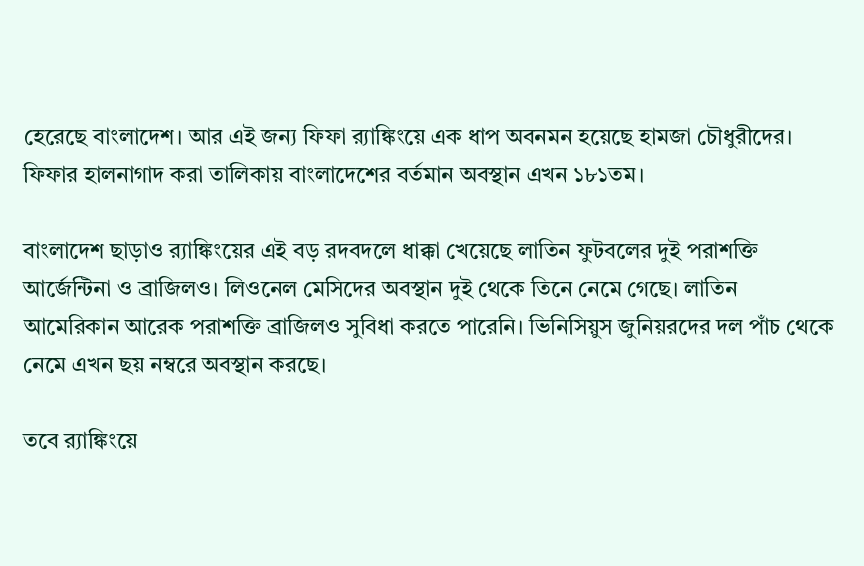হেরেছে বাংলাদেশ। আর এই জন্য ফিফা র‍্যাঙ্কিংয়ে এক ধাপ অবনমন হয়েছে হামজা চৌধুরীদের। ফিফার হালনাগাদ করা তালিকায় বাংলাদেশের বর্তমান অবস্থান এখন ১৮১তম।

বাংলাদেশ ছাড়াও র‍্যাঙ্কিংয়ের এই বড় রদবদলে ধাক্কা খেয়েছে লাতিন ফুটবলের দুই পরাশক্তি আর্জেন্টিনা ও ব্রাজিলও। লিওনেল মেসিদের অবস্থান দুই থেকে তিনে নেমে গেছে। লাতিন আমেরিকান আরেক পরাশক্তি ব্রাজিলও সুবিধা করতে পারেনি। ভিনিসিয়ুস জুনিয়রদের দল পাঁচ থেকে নেমে এখন ছয় নম্বরে অবস্থান করছে।

তবে র‍্যাঙ্কিংয়ে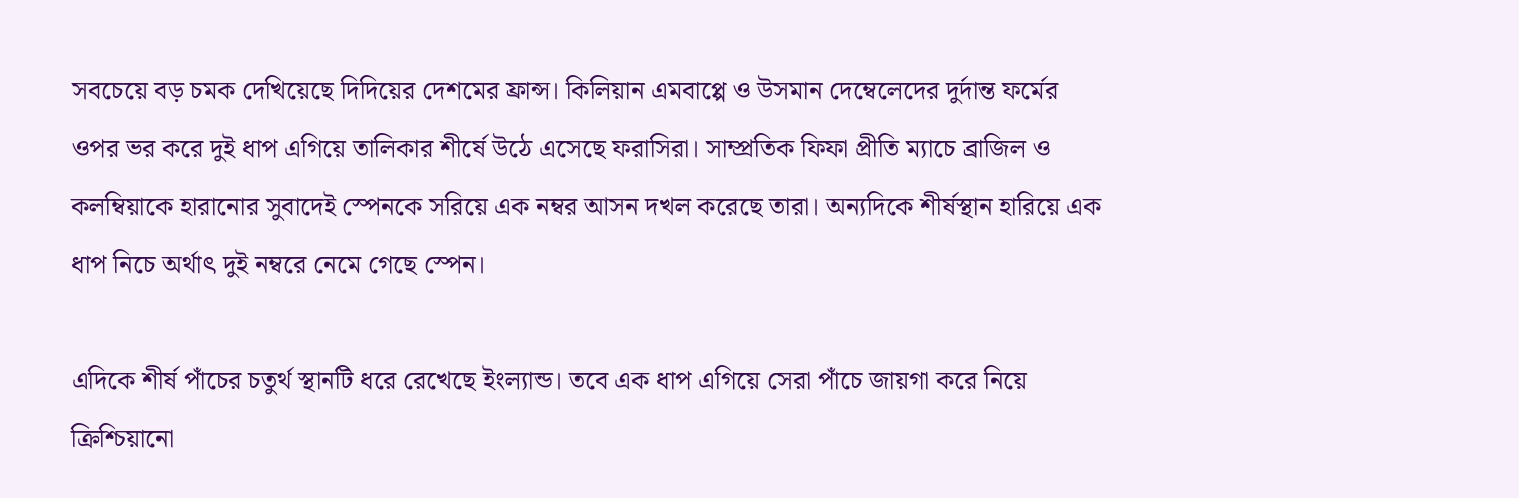সবচেয়ে বড় চমক দেখিয়েছে দিদিয়ের দেশমের ফ্রান্স। কিলিয়ান এমবাপ্পে ও উসমান দেম্বেলেদের দুর্দান্ত ফর্মের ওপর ভর করে দুই ধাপ এগিয়ে তালিকার শীর্ষে উঠে এসেছে ফরাসিরা। সাম্প্রতিক ফিফা প্রীতি ম্যাচে ব্রাজিল ও কলম্বিয়াকে হারানোর সুবাদেই স্পেনকে সরিয়ে এক নম্বর আসন দখল করেছে তারা। অন্যদিকে শীর্ষস্থান হারিয়ে এক ধাপ নিচে অর্থাৎ দুই নম্বরে নেমে গেছে স্পেন।

এদিকে শীর্ষ পাঁচের চতুর্থ স্থানটি ধরে রেখেছে ইংল্যান্ড। তবে এক ধাপ এগিয়ে সেরা পাঁচে জায়গা করে নিয়ে ক্রিশ্চিয়ানো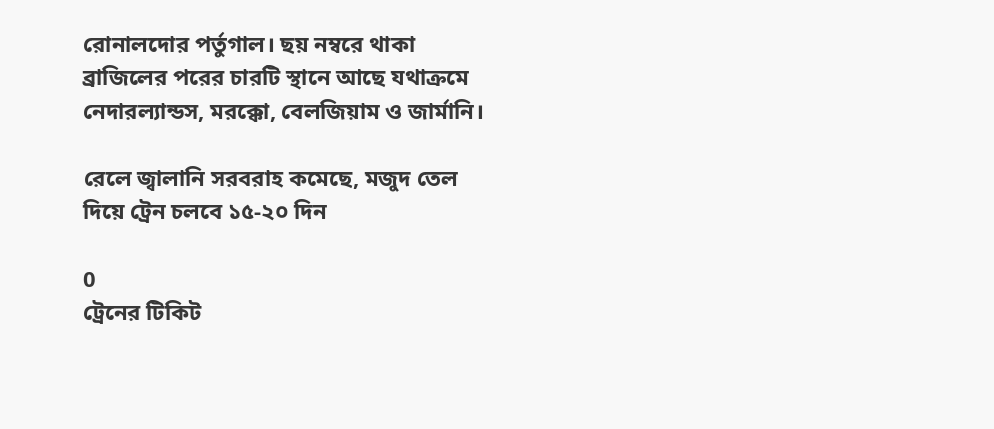রোনালদোর পর্তুগাল। ছয় নম্বরে থাকা ব্রাজিলের পরের চারটি স্থানে আছে যথাক্রমে নেদারল্যান্ডস, মরক্কো, বেলজিয়াম ও জার্মানি।

রেলে জ্বালানি সরবরাহ কমেছে, মজুদ তেল দিয়ে ট্রেন চলবে ১৫-২০ দিন

0
ট্রেনের টিকিট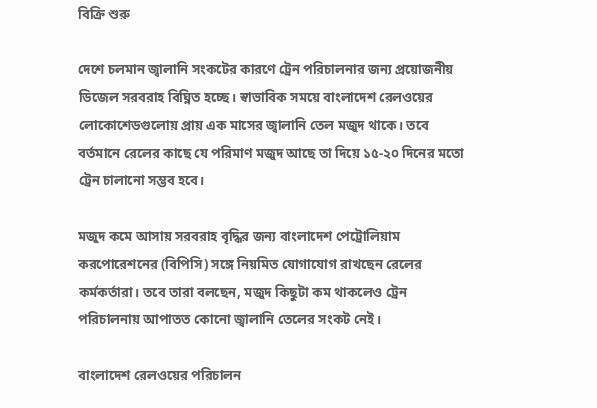বিক্রি শুরু

দেশে চলমান জ্বালানি সংকটের কারণে ট্রেন পরিচালনার জন্য প্রয়োজনীয় ডিজেল সরবরাহ বিঘ্নিত হচ্ছে। স্বাভাবিক সময়ে বাংলাদেশ রেলওয়ের লোকোশেডগুলোয় প্রায় এক মাসের জ্বালানি তেল মজুদ থাকে। তবে বর্তমানে রেলের কাছে যে পরিমাণ মজুদ আছে তা দিয়ে ১৫-২০ দিনের মতো ট্রেন চালানো সম্ভব হবে।

মজুদ কমে আসায় সরবরাহ বৃদ্ধির জন্য বাংলাদেশ পেট্রোলিয়াম করপোরেশনের (বিপিসি) সঙ্গে নিয়মিত যোগাযোগ রাখছেন রেলের কর্মকর্তারা। তবে তারা বলছেন, মজুদ কিছুটা কম থাকলেও ট্রেন পরিচালনায় আপাতত কোনো জ্বালানি তেলের সংকট নেই।

বাংলাদেশ রেলওয়ের পরিচালন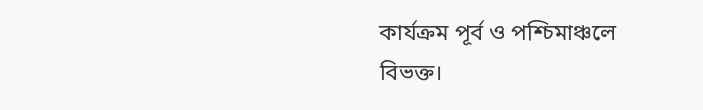কার্যক্রম পূর্ব ও পশ্চিমাঞ্চলে বিভক্ত।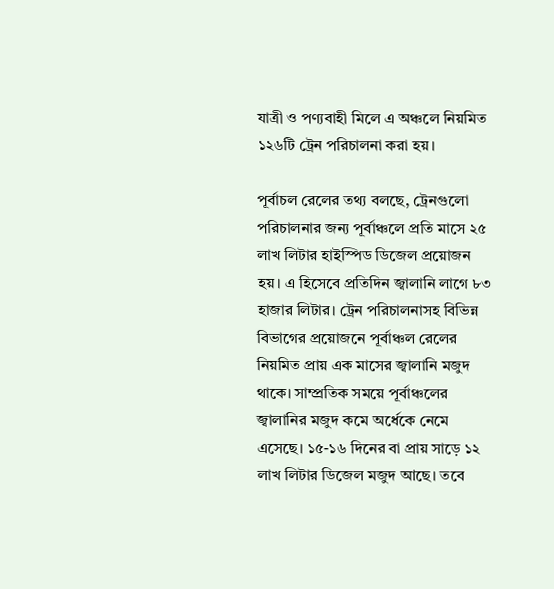যাত্রী ও পণ্যবাহী মিলে এ অঞ্চলে নিয়মিত ১২৬টি ট্রেন পরিচালনা করা হয়।

পূর্বাচল রেলের তথ্য বলছে, ট্রেনগুলো পরিচালনার জন্য পূর্বাঞ্চলে প্রতি মাসে ২৫ লাখ লিটার হাইস্পিড ডিজেল প্রয়োজন হয়। এ হিসেবে প্রতিদিন জ্বালানি লাগে ৮৩ হাজার লিটার। ট্রেন পরিচালনাসহ বিভিন্ন বিভাগের প্রয়োজনে পূর্বাঞ্চল রেলের নিয়মিত প্রায় এক মাসের জ্বালানি মজুদ থাকে। সাম্প্রতিক সময়ে পূর্বাঞ্চলের জ্বালানির মজুদ কমে অর্ধেকে নেমে এসেছে। ১৫-১৬ দিনের বা প্রায় সাড়ে ১২ লাখ লিটার ডিজেল মজুদ আছে। তবে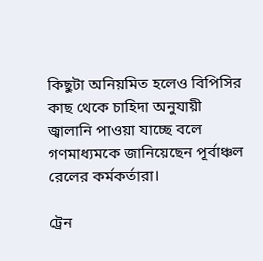কিছুটা অনিয়মিত হলেও বিপিসির কাছ থেকে চাহিদা অনুযায়ী জ্বালানি পাওয়া যাচ্ছে বলে গণমাধ্যমকে জানিয়েছেন পূর্বাঞ্চল রেলের কর্মকর্তারা।

ট্রেন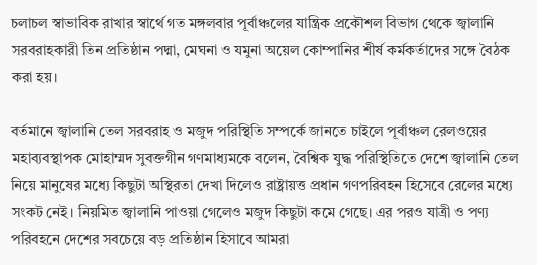চলাচল স্বাভাবিক রাখার স্বার্থে গত মঙ্গলবার পূর্বাঞ্চলের যান্ত্রিক প্রকৌশল বিভাগ থেকে জ্বালানি সরবরাহকারী তিন প্রতিষ্ঠান পদ্মা, মেঘনা ও যমুনা অয়েল কোম্পানির শীর্ষ কর্মকর্তাদের সঙ্গে বৈঠক করা হয়।

বর্তমানে জ্বালানি তেল সরবরাহ ও মজুদ পরিস্থিতি সম্পর্কে জানতে চাইলে পূর্বাঞ্চল রেলওয়ের মহাব্যবস্থাপক মোহাম্মদ সুবক্তগীন গণমাধ্যমকে বলেন, বৈশ্বিক যুদ্ধ পরিস্থিতিতে দেশে জ্বালানি তেল নিয়ে মানুষের মধ্যে কিছুটা অস্থিরতা দেখা দিলেও রাষ্ট্রায়ত্ত প্রধান গণপরিবহন হিসেবে রেলের মধ্যে সংকট নেই। নিয়মিত জ্বালানি পাওয়া গেলেও মজুদ কিছুটা কমে গেছে। এর পরও যাত্রী ও পণ্য পরিবহনে দেশের সবচেয়ে বড় প্রতিষ্ঠান হিসাবে আমরা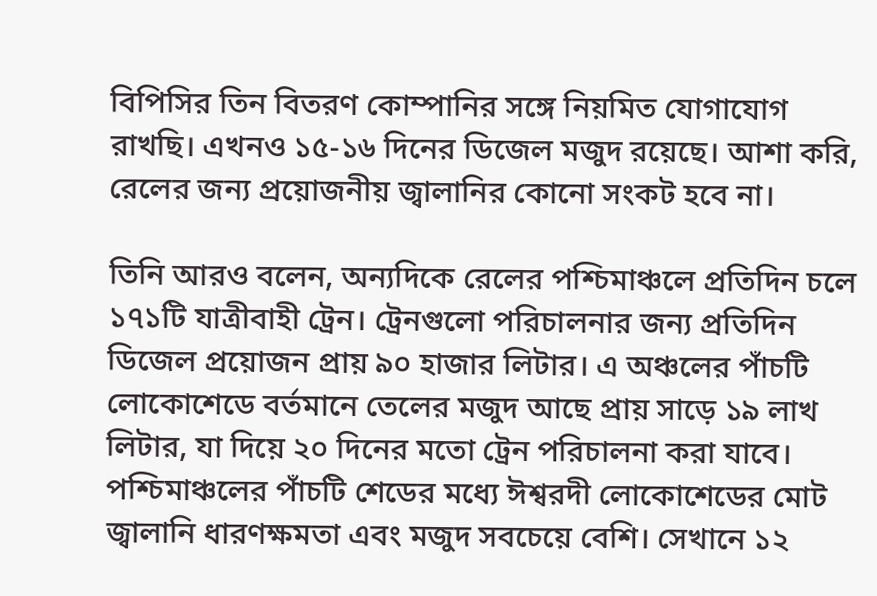বিপিসির তিন বিতরণ কোম্পানির সঙ্গে নিয়মিত যোগাযোগ রাখছি। এখনও ১৫-১৬ দিনের ডিজেল মজুদ রয়েছে। আশা করি, রেলের জন্য প্রয়োজনীয় জ্বালানির কোনো সংকট হবে না।

তিনি আরও বলেন, অন্যদিকে রেলের পশ্চিমাঞ্চলে প্রতিদিন চলে ১৭১টি যাত্রীবাহী ট্রেন। ট্রেনগুলো পরিচালনার জন্য প্রতিদিন ডিজেল প্রয়োজন প্রায় ৯০ হাজার লিটার। এ অঞ্চলের পাঁচটি লোকোশেডে বর্তমানে তেলের মজুদ আছে প্রায় সাড়ে ১৯ লাখ লিটার, যা দিয়ে ২০ দিনের মতো ট্রেন পরিচালনা করা যাবে। পশ্চিমাঞ্চলের পাঁচটি শেডের মধ্যে ঈশ্বরদী লোকোশেডের মোট জ্বালানি ধারণক্ষমতা এবং মজুদ সবচেয়ে বেশি। সেখানে ১২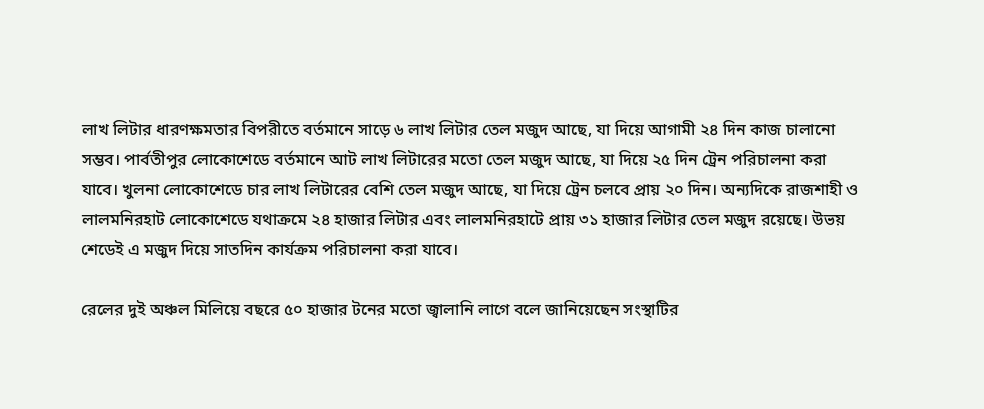লাখ লিটার ধারণক্ষমতার বিপরীতে বর্তমানে সাড়ে ৬ লাখ লিটার তেল মজুদ আছে, যা দিয়ে আগামী ২৪ দিন কাজ চালানো সম্ভব। পার্বতীপুর লোকোশেডে বর্তমানে আট লাখ লিটারের মতো তেল মজুদ আছে, যা দিয়ে ২৫ দিন ট্রেন পরিচালনা করা যাবে। খুলনা লোকোশেডে চার লাখ লিটারের বেশি তেল মজুদ আছে, যা দিয়ে ট্রেন চলবে প্রায় ২০ দিন। অন্যদিকে রাজশাহী ও লালমনিরহাট লোকোশেডে যথাক্রমে ২৪ হাজার লিটার এবং লালমনিরহাটে প্রায় ৩১ হাজার লিটার তেল মজুদ রয়েছে। উভয় শেডেই এ মজুদ দিয়ে সাতদিন কার্যক্রম পরিচালনা করা যাবে।

রেলের দুই অঞ্চল মিলিয়ে বছরে ৫০ হাজার টনের মতো জ্বালানি লাগে বলে জানিয়েছেন সংস্থাটির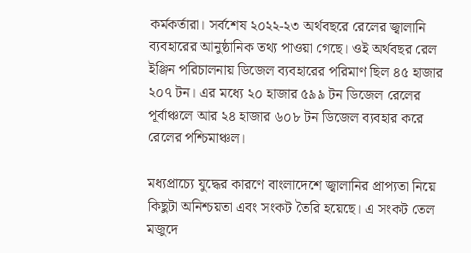কর্মকর্তারা। সর্বশেষ ২০২২-২৩ অর্থবছরে রেলের জ্বালানি ব্যবহারের আনুষ্ঠানিক তথ্য পাওয়া গেছে। ওই অর্থবছর রেল ইঞ্জিন পরিচালনায় ডিজেল ব্যবহারের পরিমাণ ছিল ৪৫ হাজার ২০৭ টন। এর মধ্যে ২০ হাজার ৫৯৯ টন ডিজেল রেলের পূর্বাঞ্চলে আর ২৪ হাজার ৬০৮ টন ডিজেল ব্যবহার করে রেলের পশ্চিমাঞ্চল।

মধ্যপ্রাচ্যে যুদ্ধের কারণে বাংলাদেশে জ্বালানির প্রাপ্যতা নিয়ে কিছুটা অনিশ্চয়তা এবং সংকট তৈরি হয়েছে। এ সংকট তেল মজুদে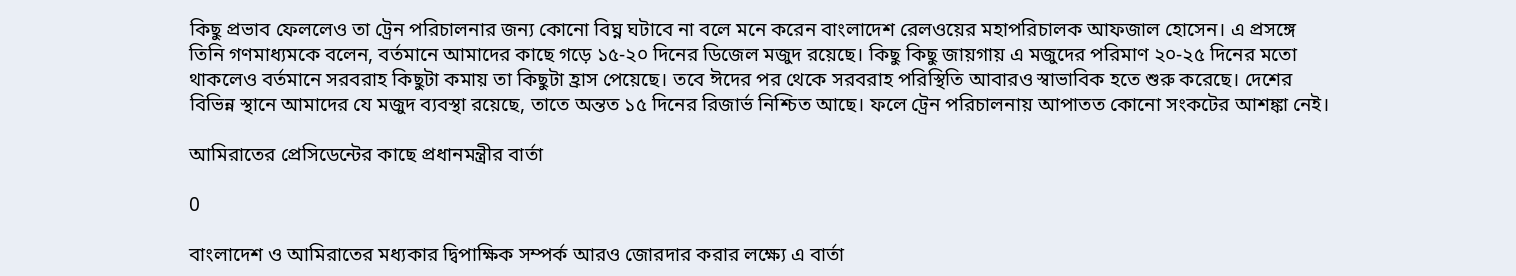কিছু প্রভাব ফেললেও তা ট্রেন পরিচালনার জন্য কোনো বিঘ্ন ঘটাবে না বলে মনে করেন বাংলাদেশ রেলওয়ের মহাপরিচালক আফজাল হোসেন। এ প্রসঙ্গে তিনি গণমাধ্যমকে বলেন, বর্তমানে আমাদের কাছে গড়ে ১৫-২০ দিনের ডিজেল মজুদ রয়েছে। কিছু কিছু জায়গায় এ মজুদের পরিমাণ ২০-২৫ দিনের মতো থাকলেও বর্তমানে সরবরাহ কিছুটা কমায় তা কিছুটা হ্রাস পেয়েছে। তবে ঈদের পর থেকে সরবরাহ পরিস্থিতি আবারও স্বাভাবিক হতে শুরু করেছে। দেশের বিভিন্ন স্থানে আমাদের যে মজুদ ব্যবস্থা রয়েছে, তাতে অন্তত ১৫ দিনের রিজার্ভ নিশ্চিত আছে। ফলে ট্রেন পরিচালনায় আপাতত কোনো সংকটের আশঙ্কা নেই।

আমিরাতের প্রেসিডেন্টের কাছে প্রধানমন্ত্রীর বার্তা

0

বাংলাদেশ ও আমিরাতের মধ্যকার দ্বিপাক্ষিক সম্পর্ক আরও জোরদার করার লক্ষ্যে এ বার্তা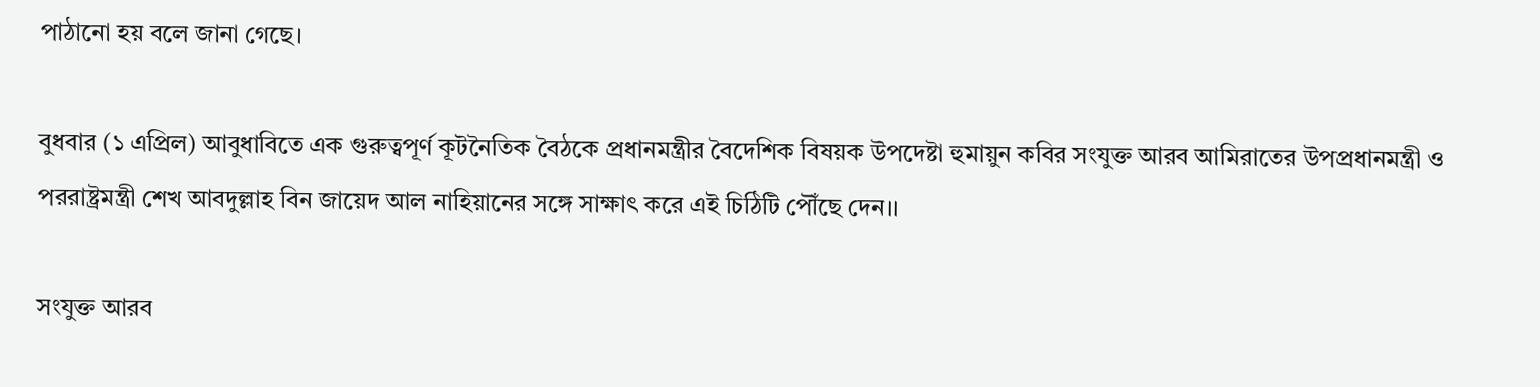পাঠানো হয় বলে জানা গেছে।

বুধবার (১ এপ্রিল) আবুধাবিতে এক গুরুত্বপূর্ণ কূটনৈতিক বৈঠকে প্রধানমন্ত্রীর বৈদেশিক বিষয়ক উপদেষ্টা হুমায়ুন কবির সংযুক্ত আরব আমিরাতের উপপ্রধানমন্ত্রী ও পররাষ্ট্রমন্ত্রী শেখ আবদুল্লাহ বিন জায়েদ আল নাহিয়ানের সঙ্গে সাক্ষাৎ করে এই চিঠিটি পৌঁছে দেন।।

সংযুক্ত আরব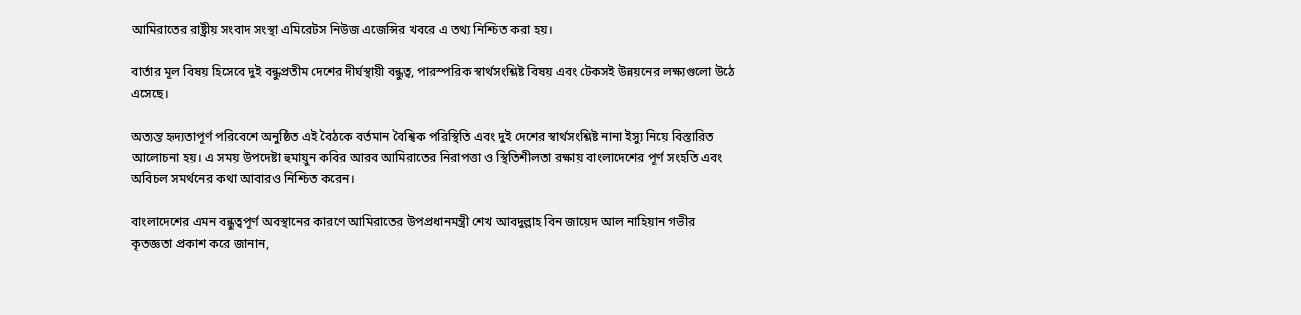আমিরাতের রাষ্ট্রীয় সংবাদ সংস্থা এমিরেটস নিউজ এজেন্সির খবরে এ তথ্য নিশ্চিত করা হয়।

বার্তার মূল বিষয় হিসেবে দুই বন্ধুপ্রতীম দেশের দীর্ঘস্থায়ী বন্ধুত্ব, পারস্পরিক স্বার্থসংশ্লিষ্ট বিষয় এবং টেকসই উন্নয়নের লক্ষ্যগুলো উঠে এসেছে।

অত্যন্ত হৃদ্যতাপূর্ণ পরিবেশে অনুষ্ঠিত এই বৈঠকে বর্তমান বৈশ্বিক পরিস্থিতি এবং দুই দেশের স্বার্থসংশ্লিষ্ট নানা ইস্যু নিয়ে বিস্তারিত আলোচনা হয়। এ সময় উপদেষ্টা হুমায়ুন কবির আরব আমিরাতের নিরাপত্তা ও স্থিতিশীলতা রক্ষায় বাংলাদেশের পূর্ণ সংহতি এবং অবিচল সমর্থনের কথা আবারও নিশ্চিত করেন।

বাংলাদেশের এমন বন্ধুত্বপূর্ণ অবস্থানের কারণে আমিরাতের উপপ্রধানমন্ত্রী শেখ আবদুল্লাহ বিন জায়েদ আল নাহিয়ান গভীর কৃতজ্ঞতা প্রকাশ করে জানান,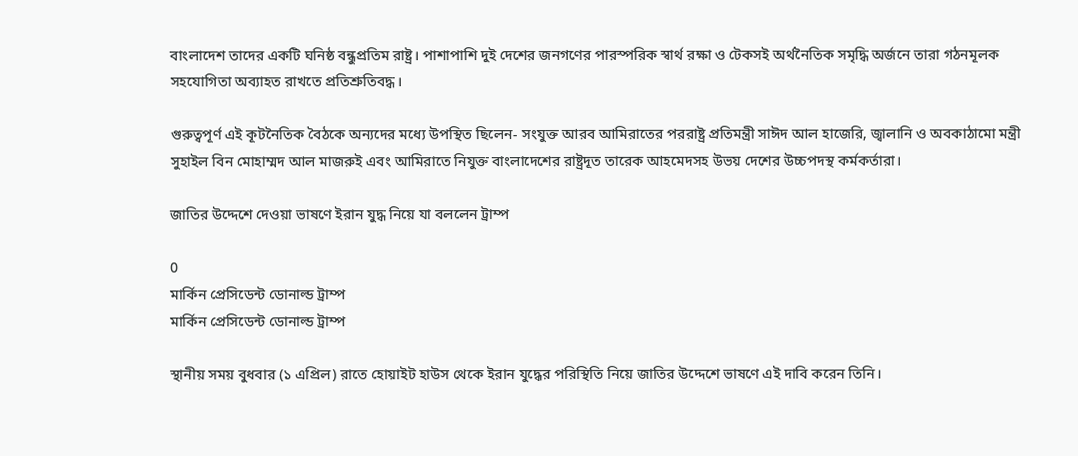বাংলাদেশ তাদের একটি ঘনিষ্ঠ বন্ধুপ্রতিম রাষ্ট্র। পাশাপাশি দুই দেশের জনগণের পারস্পরিক স্বার্থ রক্ষা ও টেকসই অর্থনৈতিক সমৃদ্ধি অর্জনে তারা গঠনমূলক সহযোগিতা অব্যাহত রাখতে প্রতিশ্রুতিবদ্ধ।

গুরুত্বপূর্ণ এই কূটনৈতিক বৈঠকে অন্যদের মধ্যে উপস্থিত ছিলেন- সংযুক্ত আরব আমিরাতের পররাষ্ট্র প্রতিমন্ত্রী সাঈদ আল হাজেরি, জ্বালানি ও অবকাঠামো মন্ত্রী সুহাইল বিন মোহাম্মদ আল মাজরুই এবং আমিরাতে নিযুক্ত বাংলাদেশের রাষ্ট্রদূত তারেক আহমেদসহ উভয় দেশের উচ্চপদস্থ কর্মকর্তারা।

জাতির উদ্দেশে দেওয়া ভাষণে ইরান যুদ্ধ নিয়ে যা বললেন ট্রাম্প

0
মার্কিন প্রেসিডেন্ট ডোনাল্ড ট্রাম্প
মার্কিন প্রেসিডেন্ট ডোনাল্ড ট্রাম্প

স্থানীয় সময় বুধবার (১ এপ্রিল) রাতে হোয়াইট হাউস থেকে ইরান যুদ্ধের পরিস্থিতি নিয়ে জাতির উদ্দেশে ভাষণে এই দাবি করেন তিনি।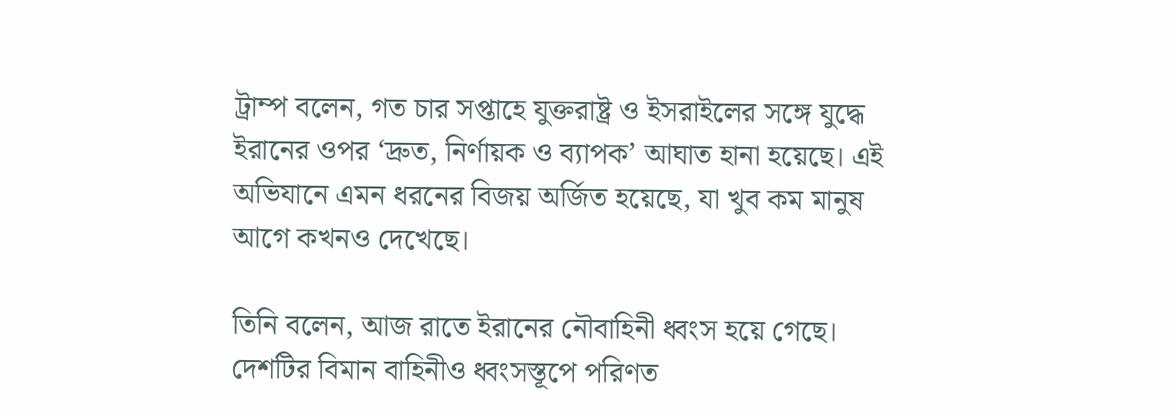ট্রাম্প বলেন, গত চার সপ্তাহে যুক্তরাষ্ট্র ও ইসরাইলের সঙ্গে যুদ্ধে ইরানের ওপর ‘দ্রুত, নির্ণায়ক ও ব্যাপক’ আঘাত হানা হয়েছে। এই অভিযানে এমন ধরনের বিজয় অর্জিত হয়েছে, যা খুব কম মানুষ আগে কখনও দেখেছে।

তিনি বলেন, আজ রাতে ইরানের নৌবাহিনী ধ্বংস হয়ে গেছে। দেশটির বিমান বাহিনীও ধ্বংসস্তূপে পরিণত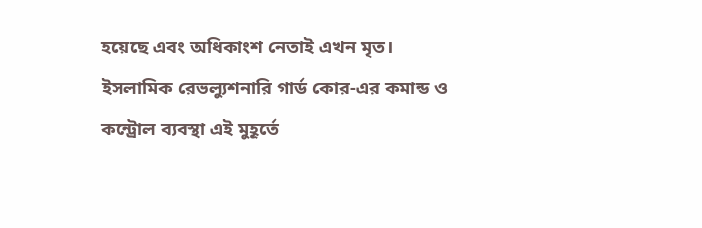হয়েছে এবং অধিকাংশ নেতাই এখন মৃত। ইসলামিক রেভল্যুশনারি গার্ড কোর-এর কমান্ড ও কন্ট্রোল ব্যবস্থা এই মুহূর্তে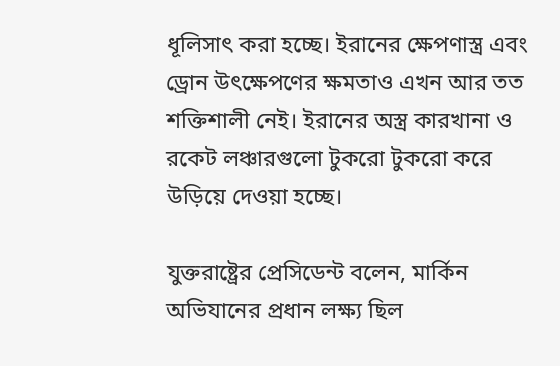ধূলিসাৎ করা হচ্ছে। ইরানের ক্ষেপণাস্ত্র এবং ড্রোন উৎক্ষেপণের ক্ষমতাও এখন আর তত শক্তিশালী নেই। ইরানের অস্ত্র কারখানা ও রকেট লঞ্চারগুলো টুকরো টুকরো করে উড়িয়ে দেওয়া হচ্ছে।

যুক্তরাষ্ট্রের প্রেসিডেন্ট বলেন, মার্কিন অভিযানের প্রধান লক্ষ্য ছিল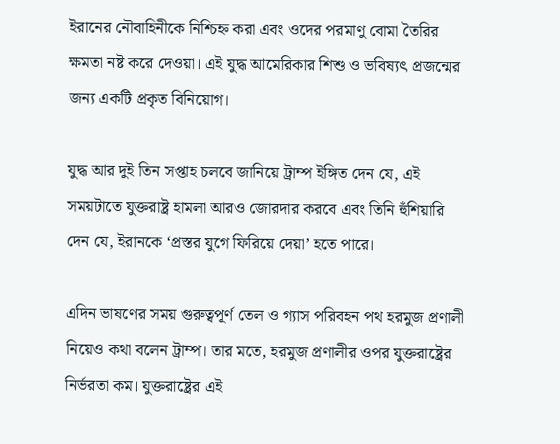ইরানের নৌবাহিনীকে নিশ্চিহ্ন করা এবং ওদের পরমাণু বোমা তৈরির ক্ষমতা নষ্ট করে দেওয়া। এই যুদ্ধ আমেরিকার শিশু ও ভবিষ্যৎ প্রজন্মের জন্য একটি প্রকৃত বিনিয়োগ।

যুদ্ধ আর দুই তিন সপ্তাহ চলবে জানিয়ে ট্রাম্প ইঙ্গিত দেন যে, এই সময়টাতে যুক্তরাষ্ট্র হামলা আরও জোরদার করবে এবং তিনি হুঁশিয়ারি দেন যে, ইরানকে ‘প্রস্তর যুগে ফিরিয়ে দেয়া’ হতে পারে।

এদিন ভাষণের সময় গুরুত্বপূর্ণ তেল ও গ্যাস পরিবহন পথ হরমুজ প্রণালী নিয়েও কথা বলেন ট্রাম্প। তার মতে, হরমুজ প্রণালীর ওপর যুক্তরাষ্ট্রের নির্ভরতা কম। যুক্তরাষ্ট্রের এই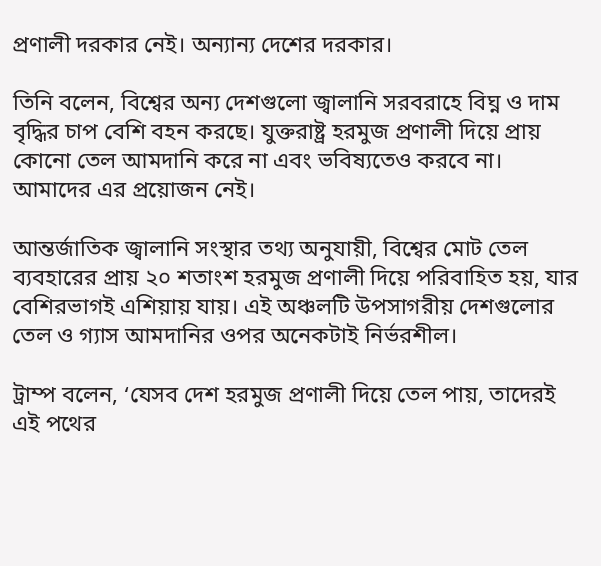প্রণালী দরকার নেই। অন্যান্য দেশের দরকার।

তিনি বলেন, বিশ্বের অন্য দেশগুলো জ্বালানি সরবরাহে বিঘ্ন ও দাম বৃদ্ধির চাপ বেশি বহন করছে। যুক্তরাষ্ট্র হরমুজ প্রণালী দিয়ে প্রায় কোনো তেল আমদানি করে না এবং ভবিষ্যতেও করবে না। আমাদের এর প্রয়োজন নেই।

আন্তর্জাতিক জ্বালানি সংস্থার তথ্য অনুযায়ী, বিশ্বের মোট তেল ব্যবহারের প্রায় ২০ শতাংশ হরমুজ প্রণালী দিয়ে পরিবাহিত হয়, যার বেশিরভাগই এশিয়ায় যায়। এই অঞ্চলটি উপসাগরীয় দেশগুলোর তেল ও গ্যাস আমদানির ওপর অনেকটাই নির্ভরশীল।

ট্রাম্প বলেন, ‘যেসব দেশ হরমুজ প্রণালী দিয়ে তেল পায়, তাদেরই এই পথের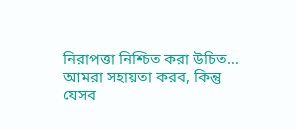নিরাপত্তা নিশ্চিত করা উচিত… আমরা সহায়তা করব, কিন্তু যেসব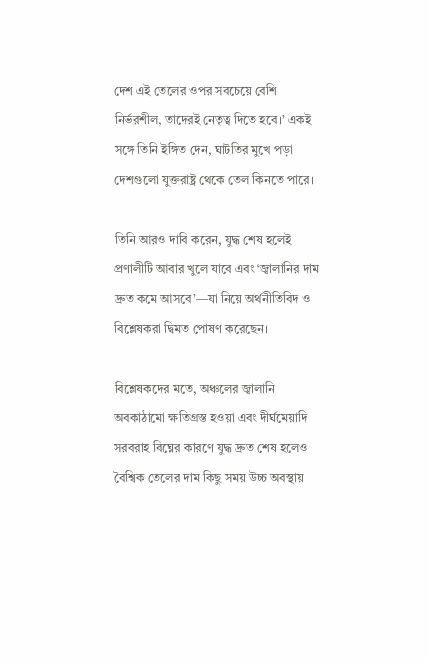দেশ এই তেলের ওপর সবচেয়ে বেশি নির্ভরশীল, তাদেরই নেতৃত্ব দিতে হবে।’ একই সঙ্গে তিনি ইঙ্গিত দেন, ঘাটতির মুখে পড়া দেশগুলো যুক্তরাষ্ট্র থেকে তেল কিনতে পারে।

তিনি আরও দাবি করেন, যুদ্ধ শেষ হলেই প্রণালীটি আবার খুলে যাবে এবং ‘জ্বালানির দাম দ্রুত কমে আসবে’—যা নিয়ে অর্থনীতিবিদ ও বিশ্লেষকরা দ্বিমত পোষণ করেছেন।

বিশ্লেষকদের মতে, অঞ্চলের জ্বালানি অবকাঠামো ক্ষতিগ্রস্ত হওয়া এবং দীর্ঘমেয়াদি সরবরাহ বিঘ্নের কারণে যুদ্ধ দ্রুত শেষ হলেও বৈশ্বিক তেলের দাম কিছু সময় উচ্চ অবস্থায়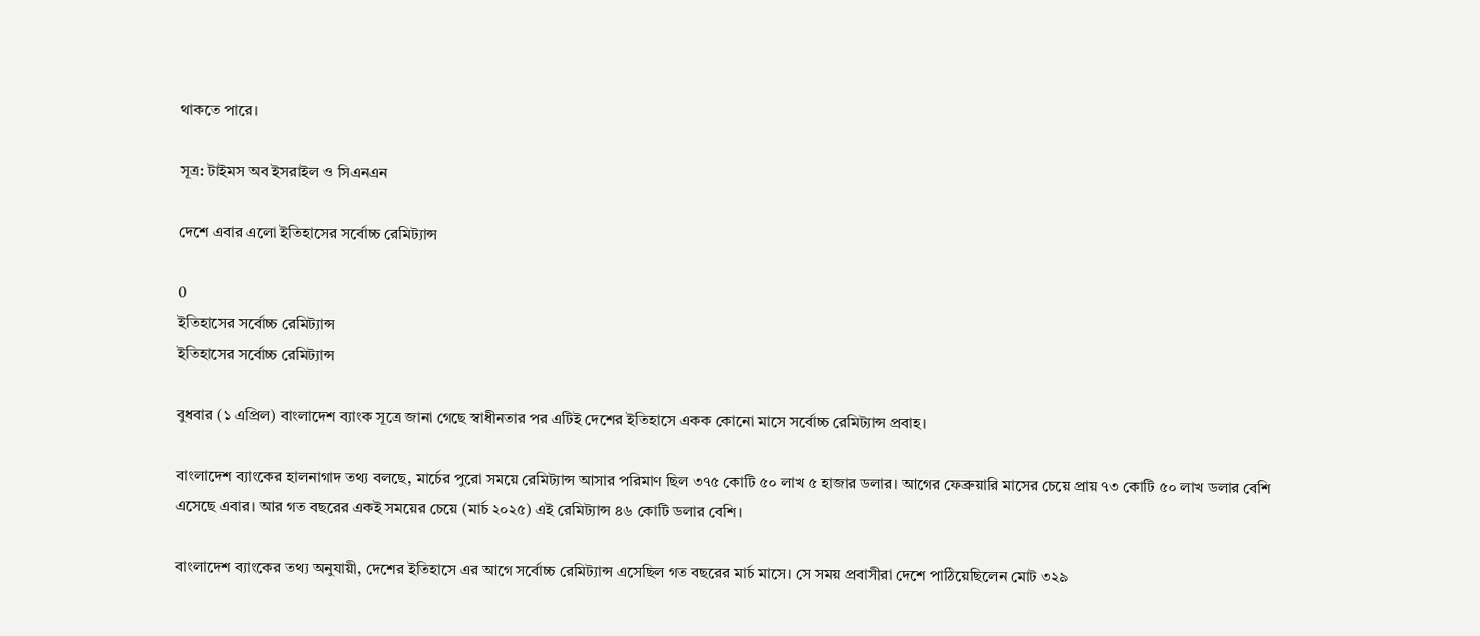থাকতে পারে।

সূত্র: টাইমস অব ইসরাইল ও সিএনএন

দেশে এবার এলো ইতিহাসের সর্বোচ্চ রেমিট্যান্স

0
ইতিহাসের সর্বোচ্চ রেমিট্যান্স
ইতিহাসের সর্বোচ্চ রেমিট্যান্স

বুধবার (১ এপ্রিল) বাংলাদেশ ব্যাংক সূত্রে জানা গেছে স্বাধীনতার পর এটিই দেশের ইতিহাসে একক কোনো মাসে সর্বোচ্চ রেমিট্যান্স প্রবাহ।

বাংলাদেশ ব্যাংকের হালনাগাদ তথ্য বলছে, মার্চের পুরো সময়ে রেমিট্যান্স আসার পরিমাণ ছিল ৩৭৫ কোটি ৫০ লাখ ৫ হাজার ডলার। আগের ফেব্রুয়ারি মাসের চেয়ে প্রায় ৭৩ কোটি ৫০ লাখ ডলার বেশি এসেছে এবার। আর গত বছরের একই সময়ের চেয়ে (মার্চ ২০২৫) এই রেমিট্যান্স ৪৬ কোটি ডলার বেশি।

বাংলাদেশ ব্যাংকের তথ্য অনুযায়ী, দেশের ইতিহাসে এর আগে সর্বোচ্চ রেমিট্যান্স এসেছিল গত বছরের মার্চ মাসে। সে সময় প্রবাসীরা দেশে পাঠিয়েছিলেন মোট ৩২৯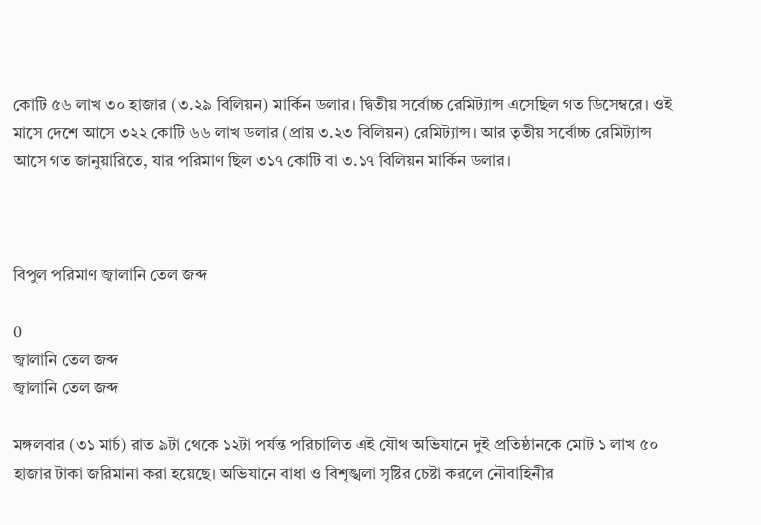কোটি ৫৬ লাখ ৩০ হাজার (৩.২৯ বিলিয়ন) মার্কিন ডলার। দ্বিতীয় সর্বোচ্চ রেমিট্যান্স এসেছিল গত ডিসেম্বরে। ওই মাসে দেশে আসে ৩২২ কোটি ৬৬ লাখ ডলার (প্রায় ৩.২৩ বিলিয়ন) রেমিট্যান্স। আর তৃতীয় সর্বোচ্চ রেমিট্যান্স আসে গত জানুয়ারিতে, যার পরিমাণ ছিল ৩১৭ কোটি বা ৩.১৭ বিলিয়ন মার্কিন ডলার।



বিপুল পরিমাণ জ্বালানি তেল জব্দ

0
জ্বালানি তেল জব্দ
জ্বালানি তেল জব্দ

মঙ্গলবার (৩১ মার্চ) রাত ৯টা থেকে ১২টা পর্যন্ত পরিচালিত এই যৌথ অভিযানে দুই প্রতিষ্ঠানকে মোট ১ লাখ ৫০ হাজার টাকা জরিমানা করা হয়েছে। অভিযানে বাধা ও বিশৃঙ্খলা সৃষ্টির চেষ্টা করলে নৌবাহিনীর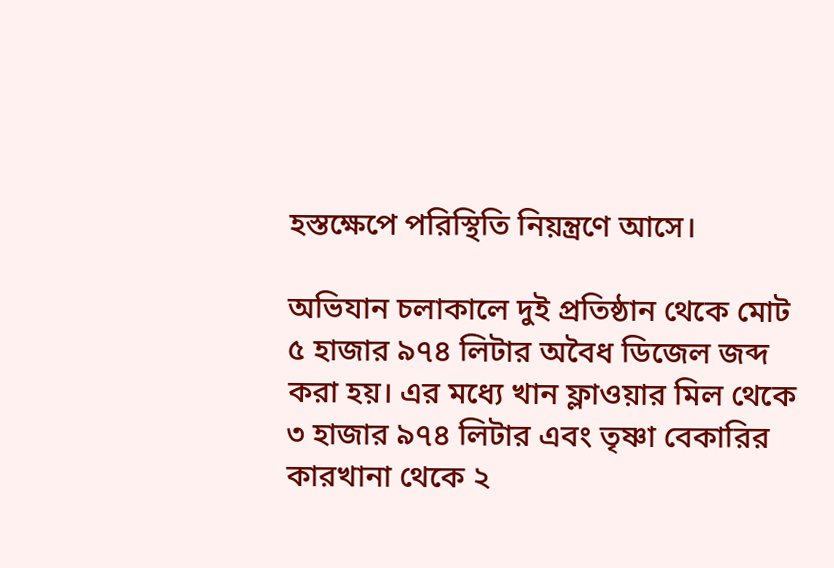হস্তক্ষেপে পরিস্থিতি নিয়ন্ত্রণে আসে।

অভিযান চলাকালে দুই প্রতিষ্ঠান থেকে মোট ৫ হাজার ৯৭৪ লিটার অবৈধ ডিজেল জব্দ করা হয়। এর মধ্যে খান ফ্লাওয়ার মিল থেকে ৩ হাজার ৯৭৪ লিটার এবং তৃষ্ণা বেকারির কারখানা থেকে ২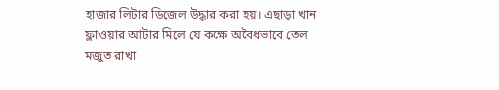হাজার লিটার ডিজেল উদ্ধার করা হয়। এছাড়া খান ফ্লাওয়ার আটার মিলে যে কক্ষে অবৈধভাবে তেল মজুত রাখা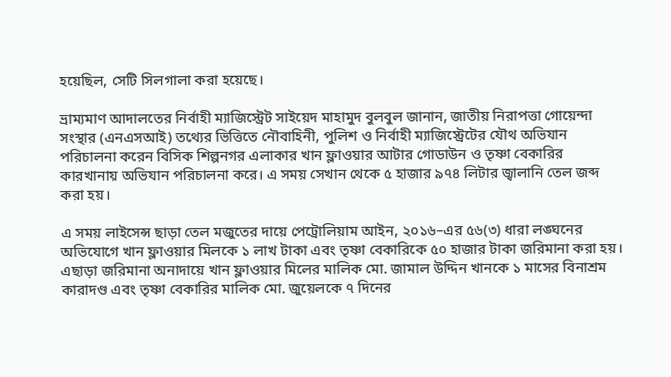হয়েছিল, সেটি সিলগালা করা হয়েছে।

ভ্রাম্যমাণ আদালতের নির্বাহী ম্যাজিস্ট্রেট সাইয়েদ মাহামুদ বুলবুল জানান, জাতীয় নিরাপত্তা গোয়েন্দা সংস্থার (এনএসআই) তথ্যের ভিত্তিতে নৌবাহিনী, পুলিশ ও নির্বাহী ম্যাজিস্ট্রেটের যৌথ অভিযান পরিচালনা করেন বিসিক শিল্পনগর এলাকার খান ফ্লাওয়ার আটার গোডাউন ও তৃষ্ণা বেকারির কারখানায় অভিযান পরিচালনা করে। এ সময় সেখান থেকে ৫ হাজার ৯৭৪ লিটার জ্বালানি তেল জব্দ করা হয়।

এ সময় লাইসেন্স ছাড়া তেল মজুতের দায়ে পেট্রোলিয়াম আইন, ২০১৬–এর ৫৬(৩) ধারা লঙ্ঘনের অভিযোগে খান ফ্লাওয়ার মিলকে ১ লাখ টাকা এবং তৃষ্ণা বেকারিকে ৫০ হাজার টাকা জরিমানা করা হয়। এছাড়া জরিমানা অনাদায়ে খান ফ্লাওয়ার মিলের মালিক মো. জামাল উদ্দিন খানকে ১ মাসের বিনাশ্রম কারাদণ্ড এবং তৃষ্ণা বেকারির মালিক মো. জুয়েলকে ৭ দিনের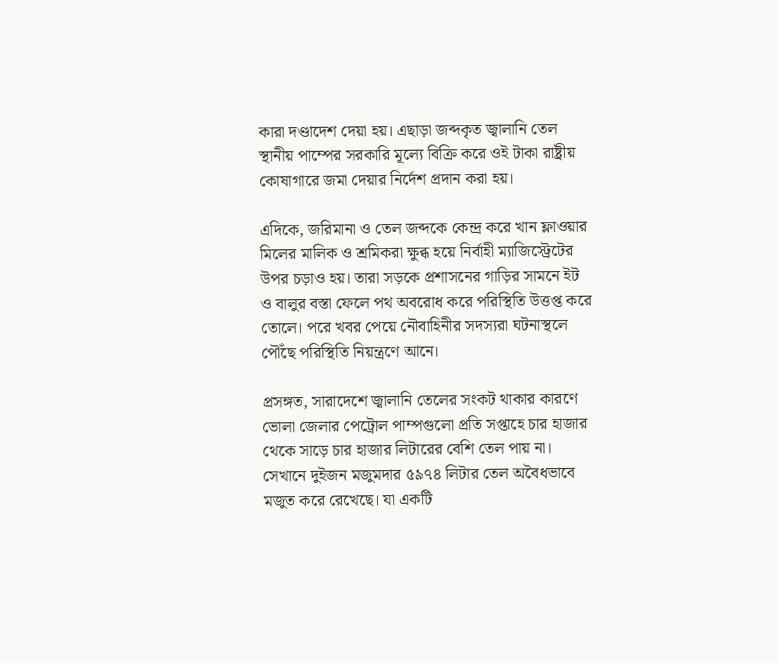কারা দণ্ডাদেশ দেয়া হয়। এছাড়া জব্দকৃত জ্বালানি তেল স্থানীয় পাম্পের সরকারি মূল্যে বিক্রি করে ওই টাকা রাষ্ট্রীয় কোষাগারে জমা দেয়ার নির্দেশ প্রদান করা হয়।

এদিকে, জরিমানা ও তেল জব্দকে কেন্দ্র করে খান ফ্লাওয়ার মিলের মালিক ও শ্রমিকরা ক্ষুব্ধ হয়ে নির্বাহী ম্যাজিস্ট্রেটের উপর চড়াও হয়। তারা সড়কে প্রশাসনের গাড়ির সামনে ইট ও বালুর বস্তা ফেলে পথ অবরোধ করে পরিস্থিতি উত্তপ্ত করে তোলে। পরে খবর পেয়ে নৌবাহিনীর সদস্যরা ঘটনাস্থলে পৌঁছে পরিস্থিতি নিয়ন্ত্রণে আনে।

প্রসঙ্গত, সারাদেশে জ্বালানি তেলের সংকট থাকার কারণে ভোলা জেলার পেট্রোল পাম্পগুলো প্রতি সপ্তাহে চার হাজার থেকে সাড়ে চার হাজার লিটারের বেশি তেল পায় না। সেখানে দুইজন মজুমদার ৫৯৭৪ লিটার তেল অবৈধভাবে মজুত করে রেখেছে। যা একটি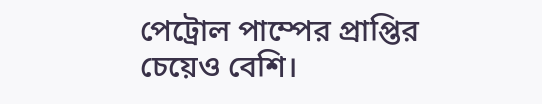পেট্রোল পাম্পের প্রাপ্তির চেয়েও বেশি।